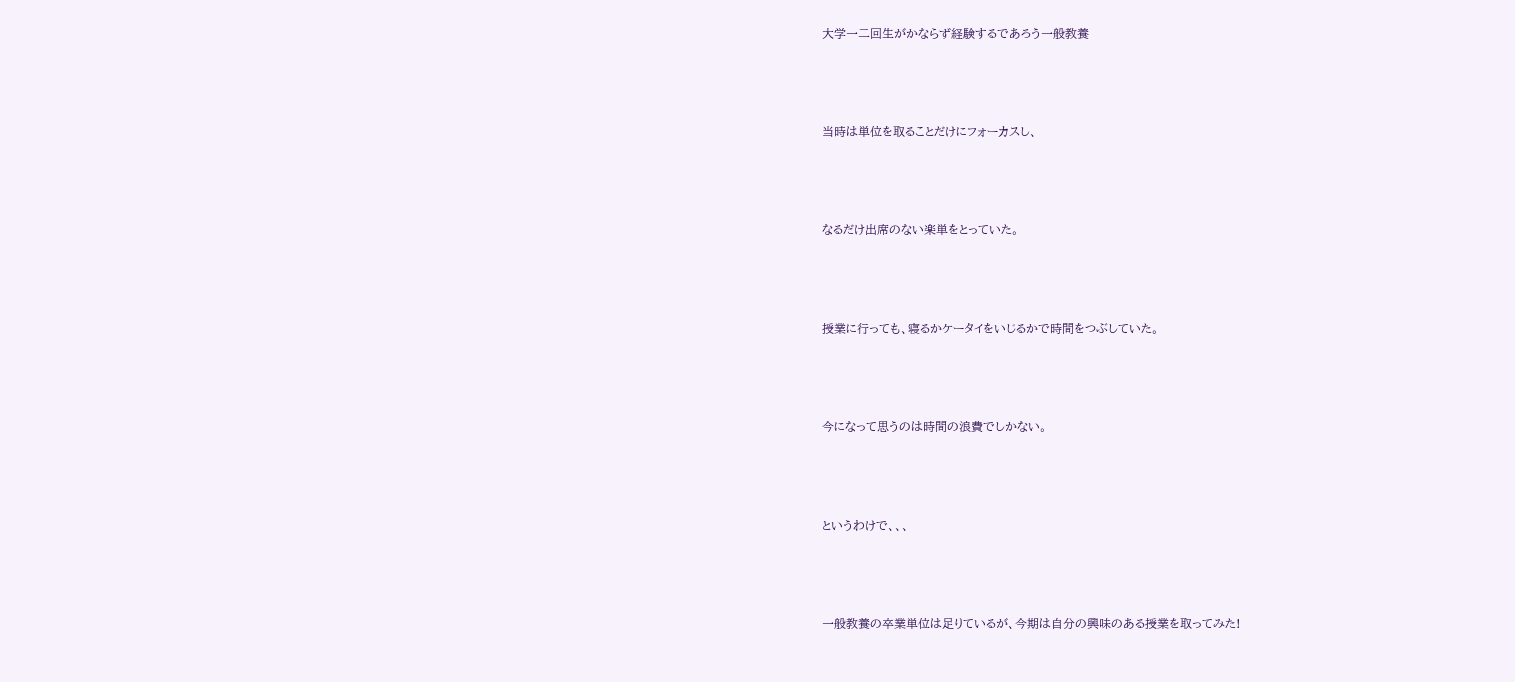大学一二回生がかならず経験するであろう一般教養



当時は単位を取ることだけにフォーカスし、



なるだけ出席のない楽単をとっていた。



授業に行っても、寝るかケータイをいじるかで時間をつぶしていた。



今になって思うのは時間の浪費でしかない。



というわけで、、、



一般教養の卒業単位は足りているが、今期は自分の興味のある授業を取ってみた!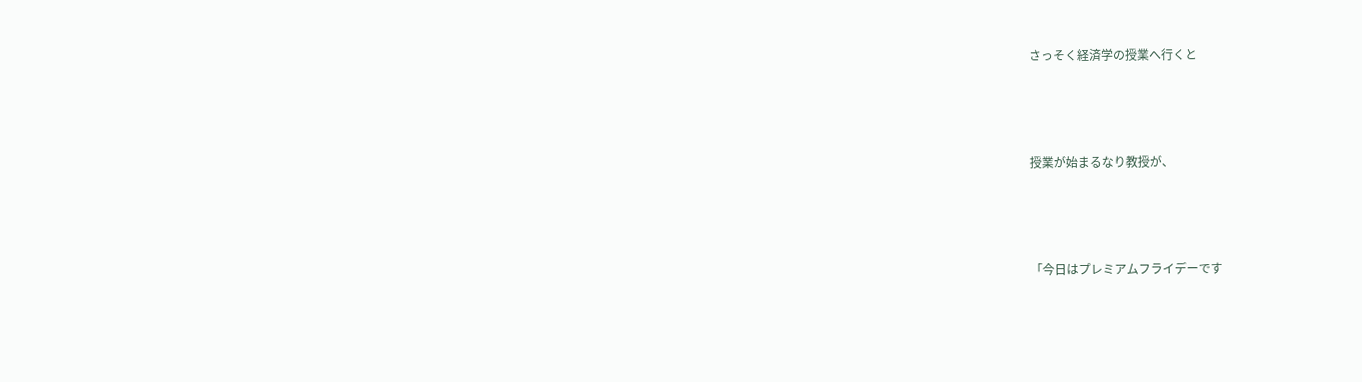さっそく経済学の授業へ行くと



授業が始まるなり教授が、



「今日はプレミアムフライデーです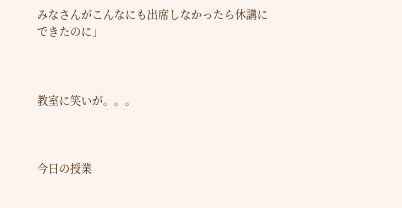みなさんがこんなにも出席しなかったら休講にできたのに」



教室に笑いが。。。



今日の授業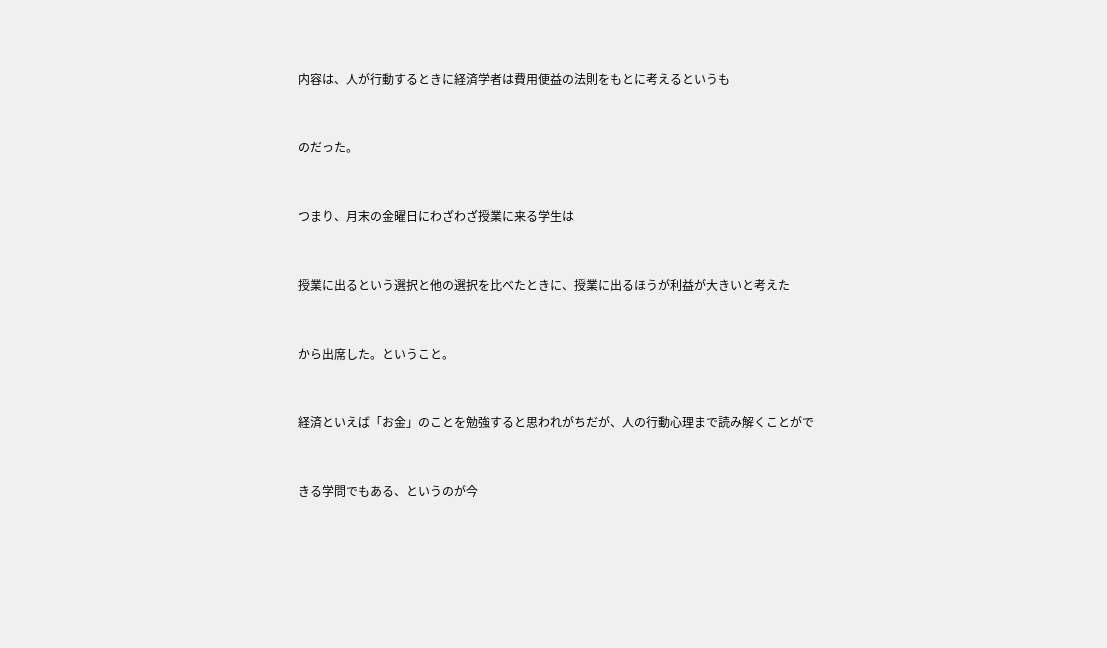内容は、人が行動するときに経済学者は費用便益の法則をもとに考えるというも



のだった。



つまり、月末の金曜日にわざわざ授業に来る学生は



授業に出るという選択と他の選択を比べたときに、授業に出るほうが利益が大きいと考えた



から出席した。ということ。



経済といえば「お金」のことを勉強すると思われがちだが、人の行動心理まで読み解くことがで



きる学問でもある、というのが今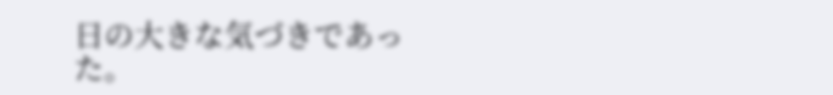日の大きな気づきであった。